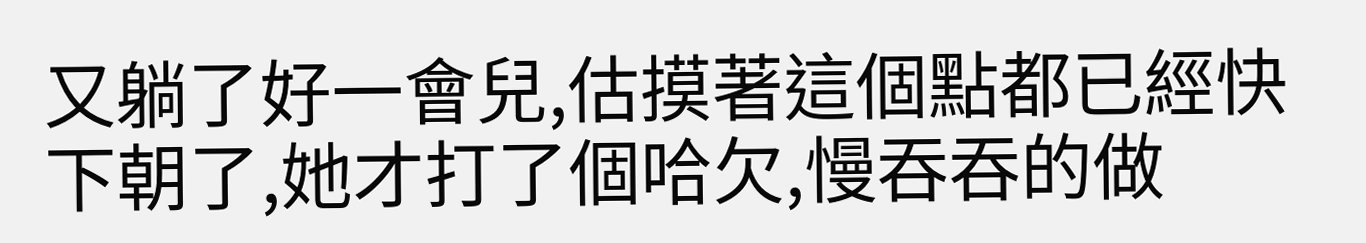又躺了好一會兒,估摸著這個點都已經快下朝了,她才打了個哈欠,慢吞吞的做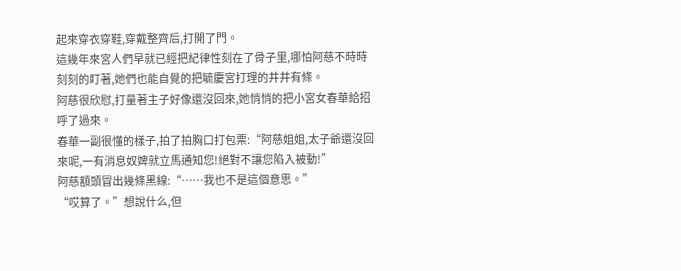起來穿衣穿鞋,穿戴整齊后,打開了門。
這幾年來宮人們早就已經把紀律性刻在了骨子里,哪怕阿慈不時時刻刻的盯著,她們也能自覺的把毓慶宮打理的井井有條。
阿慈很欣慰,打量著主子好像還沒回來,她悄悄的把小宮女春華給招呼了過來。
春華一副很懂的樣子,拍了拍胸口打包票:“阿慈姐姐,太子爺還沒回來呢,一有消息奴婢就立馬通知您!絕對不讓您陷入被動!”
阿慈額頭冒出幾條黑線:“……我也不是這個意思。”
“哎算了。”想說什么,但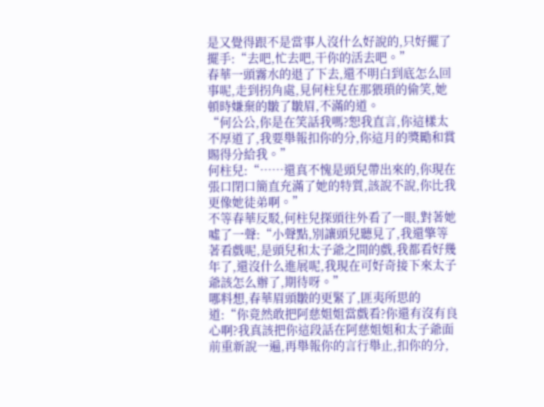是又覺得跟不是當事人沒什么好說的,只好擺了擺手:“去吧,忙去吧,干你的活去吧。”
春華一頭霧水的退了下去,還不明白到底怎么回事呢,走到拐角處,見何柱兒在那猥瑣的偷笑,她頓時嫌棄的皺了皺眉,不滿的道。
“何公公,你是在笑話我嗎?恕我直言,你這樣太不厚道了,我要舉報扣你的分,你這月的獎勵和賞賜得分給我。”
何柱兒:“……還真不愧是頭兒帶出來的,你現在張口閉口簡直充滿了她的特質,該說不說,你比我更像她徒弟啊。”
不等春華反駁,何柱兒探頭往外看了一眼,對著她噓了一聲:“小聲點,別讓頭兒聽見了,我還擎等著看戲呢,是頭兒和太子爺之間的戲,我都看好幾年了,還沒什么進展呢,我現在可好奇接下來太子爺該怎么辦了,期待呀。”
哪料想,春華眉頭皺的更緊了,匪夷所思的道:“你竟然敢把阿慈姐姐當戲看?你還有沒有良心啊?我真該把你這段話在阿慈姐姐和太子爺面前重新說一遍,再舉報你的言行舉止,扣你的分,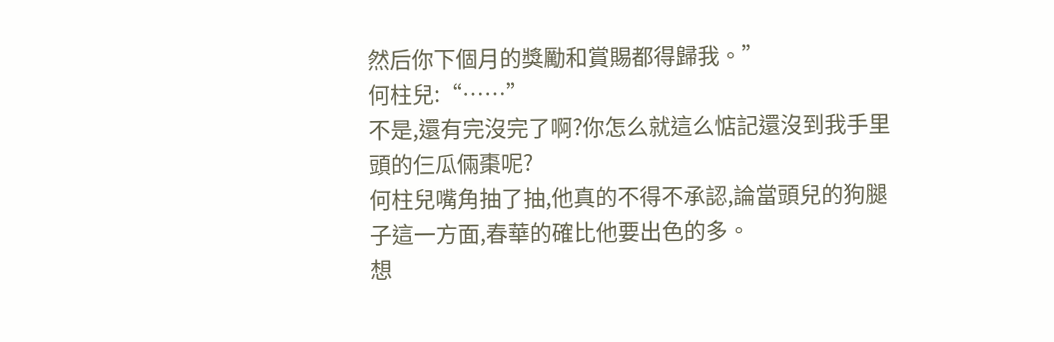然后你下個月的獎勵和賞賜都得歸我。”
何柱兒:“……”
不是,還有完沒完了啊?你怎么就這么惦記還沒到我手里頭的仨瓜倆棗呢?
何柱兒嘴角抽了抽,他真的不得不承認,論當頭兒的狗腿子這一方面,春華的確比他要出色的多。
想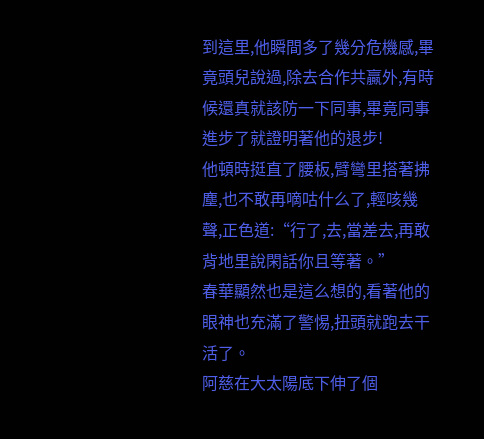到這里,他瞬間多了幾分危機感,畢竟頭兒說過,除去合作共贏外,有時候還真就該防一下同事,畢竟同事進步了就證明著他的退步!
他頓時挺直了腰板,臂彎里搭著拂塵,也不敢再嘀咕什么了,輕咳幾聲,正色道:“行了,去,當差去,再敢背地里說閑話你且等著。”
春華顯然也是這么想的,看著他的眼神也充滿了警惕,扭頭就跑去干活了。
阿慈在大太陽底下伸了個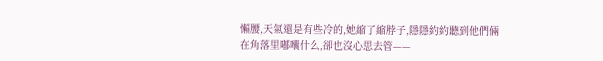懶腰,天氣還是有些冷的,她縮了縮脖子,隱隱約約聽到他們倆在角落里嘟囔什么,卻也沒心思去管——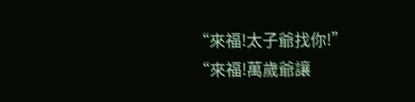“來福!太子爺找你!”
“來福!萬歲爺讓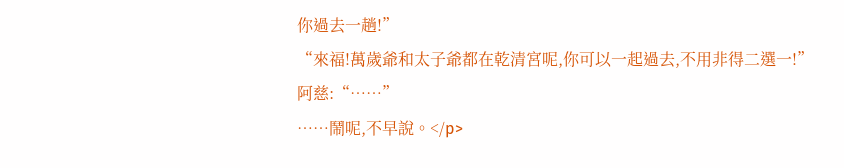你過去一趟!”
“來福!萬歲爺和太子爺都在乾清宮呢,你可以一起過去,不用非得二選一!”
阿慈:“……”
……鬧呢,不早說。</p>